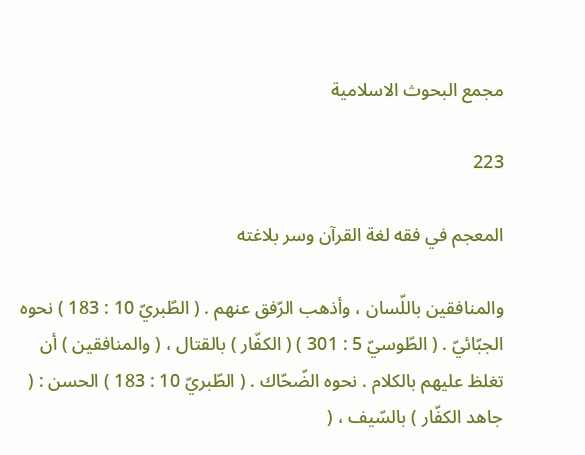مجمع البحوث الاسلامية

223

المعجم في فقه لغة القرآن وسر بلاغته

والمنافقين باللّسان ، وأذهب الرّفق عنهم . ( الطّبريّ 10 : 183 ) نحوه الجبّائيّ . ( الطّوسيّ 5 : 301 ) ( الكفّار ) بالقتال ، ( والمنافقين ) أن تغلظ عليهم بالكلام . نحوه الضّحّاك . ( الطّبريّ 10 : 183 ) الحسن : ( جاهد الكفّار ) بالسّيف ، (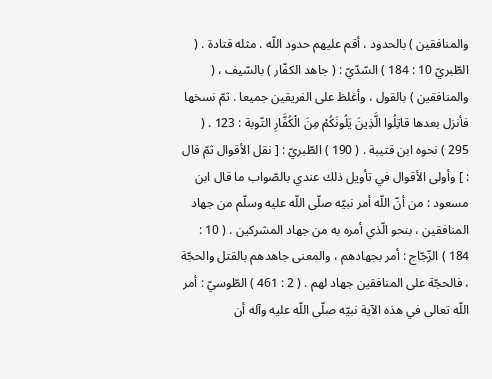والمنافقين ) بالحدود ، أقم عليهم حدود اللّه . مثله قتادة . ( الطّبريّ 10 : 184 ) السّدّيّ : ( جاهد الكفّار ) بالسّيف ، ( والمنافقين ) بالقول ، وأغلظ على الفريقين جميعا . ثمّ نسخها فأنزل بعدها قاتِلُوا الَّذِينَ يَلُونَكُمْ مِنَ الْكُفَّارِ التّوبة : 123 . ( 295 ) نحوه ابن قتيبة . ( 190 ) الطّبريّ : [ نقل الأقوال ثمّ قال : ] وأولى الأقوال في تأويل ذلك عندي بالصّواب ما قال ابن مسعود : من أنّ اللّه أمر نبيّه صلّى اللّه عليه وسلّم من جهاد المنافقين ، بنحو الّذي أمره به من جهاد المشركين . ( 10 : 184 ) الزّجّاج : أمر بجهادهم ، والمعنى جاهدهم بالقتل والحجّة ، فالحجّة على المنافقين جهاد لهم . ( 2 : 461 ) الطّوسيّ : أمر اللّه تعالى في هذه الآية نبيّه صلّى اللّه عليه وآله أن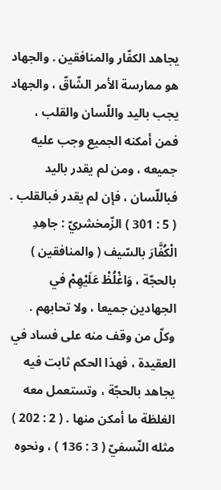يجاهد الكفّار والمنافقين . والجهاد هو ممارسة الأمر الشّاقّ ، والجهاد يجب باليد واللّسان والقلب ، فمن أمكنه الجميع وجب عليه جميعه ، ومن لم يقدر باليد فباللّسان ، فإن لم يقدر فبالقلب . ( 5 : 301 ) الزّمخشريّ : جاهِدِ الْكُفَّارَ بالسّيف ( والمنافقين ) بالحجّة ، وَاغْلُظْ عَلَيْهِمْ في الجهادين جميعا ، ولا تحابهم . وكلّ من وقف منه على فساد في العقيدة ، فهذا الحكم ثابت فيه يجاهد بالحجّة ، وتستعمل معه الغلظة ما أمكن منها . ( 2 : 202 ) مثله النّسفيّ ( 3 : 136 ) ، ونحوه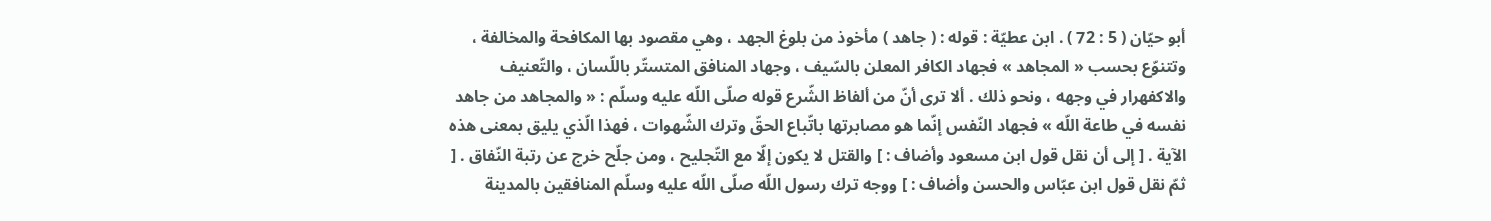أبو حيّان ( 5 : 72 ) . ابن عطيّة : قوله : ( جاهد ) مأخوذ من بلوغ الجهد ، وهي مقصود بها المكافحة والمخالفة ، وتتنوّع بحسب « المجاهد » فجهاد الكافر المعلن بالسّيف ، وجهاد المنافق المتستّر باللّسان ، والتّعنيف والاكفهرار في وجهه ، ونحو ذلك . ألا ترى أنّ من ألفاظ الشّرع قوله صلّى اللّه عليه وسلّم : « والمجاهد من جاهد نفسه في طاعة اللّه » فجهاد النّفس إنّما هو مصابرتها باتّباع الحقّ وترك الشّهوات ، فهذا الّذي يليق بمعنى هذه الآية . [ إلى أن نقل قول ابن مسعود وأضاف : ] والقتل لا يكون إلّا مع التّجليح ، ومن جلّح خرج عن رتبة النّفاق . [ ثمّ نقل قول ابن عبّاس والحسن وأضاف : ] ووجه ترك رسول اللّه صلّى اللّه عليه وسلّم المنافقين بالمدينة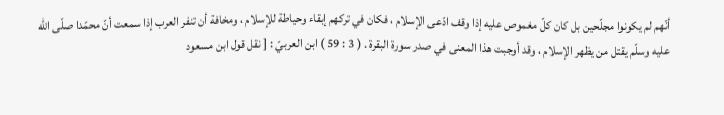أنّهم لم يكونوا مجلّحين بل كان كلّ مغموص عليه إذا وقف ادّعى الإسلام ، فكان في تركهم إبقاء وحياطة للإسلام ، ومخافة أن تنفر العرب إذا سمعت أنّ محمّدا صلّى اللّه عليه وسلّم يقتل من يظهر الإسلام ، وقد أوجبت هذا المعنى في صدر سورة البقرة . ( 3 : 59 ) ابن العربيّ : [ نقل قول ابن مسعود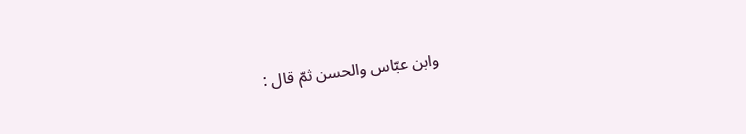وابن عبّاس والحسن ثمّ قال :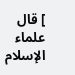] قال علماء الإسلام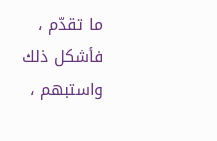ما تقدّم ، فأشكل ذلك واستبهم ،